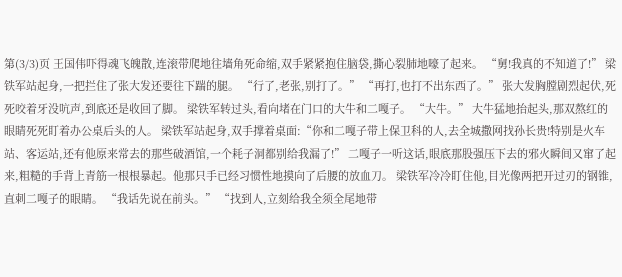第(3/3)页 王国伟吓得魂飞魄散,连滚带爬地往墙角死命缩,双手紧紧抱住脑袋,撕心裂肺地嚎了起来。 “舅!我真的不知道了!” 梁铁军站起身,一把拦住了张大发还要往下踹的腿。 “行了,老张,别打了。” “再打,也打不出东西了。” 张大发胸膛剧烈起伏,死死咬着牙没吭声,到底还是收回了脚。 梁铁军转过头,看向堵在门口的大牛和二嘎子。 “大牛。” 大牛猛地抬起头,那双熬红的眼睛死死盯着办公桌后头的人。 梁铁军站起身,双手撑着桌面:“你和二嘎子带上保卫科的人,去全城撒网找孙长贵!特别是火车站、客运站,还有他原来常去的那些破酒馆,一个耗子洞都别给我漏了!” 二嘎子一听这话,眼底那股强压下去的邪火瞬间又窜了起来,粗糙的手背上青筋一根根暴起。他那只手已经习惯性地摸向了后腰的放血刀。 梁铁军冷冷盯住他,目光像两把开过刃的钢锥,直刺二嘎子的眼睛。 “我话先说在前头。” “找到人,立刻给我全须全尾地带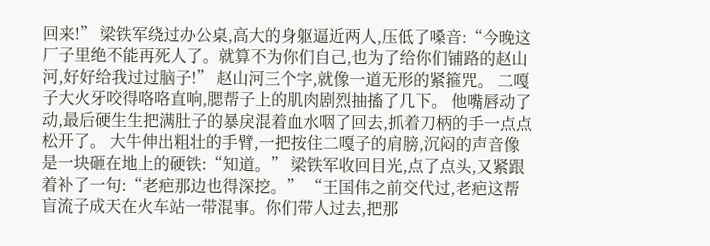回来!” 梁铁军绕过办公桌,高大的身躯逼近两人,压低了嗓音:“今晚这厂子里绝不能再死人了。就算不为你们自己,也为了给你们铺路的赵山河,好好给我过过脑子!” 赵山河三个字,就像一道无形的紧箍咒。 二嘎子大火牙咬得咯咯直响,腮帮子上的肌肉剧烈抽搐了几下。 他嘴唇动了动,最后硬生生把满肚子的暴戾混着血水咽了回去,抓着刀柄的手一点点松开了。 大牛伸出粗壮的手臂,一把按住二嘎子的肩膀,沉闷的声音像是一块砸在地上的硬铁:“知道。” 梁铁军收回目光,点了点头,又紧跟着补了一句:“老疤那边也得深挖。” “王国伟之前交代过,老疤这帮盲流子成天在火车站一带混事。你们带人过去,把那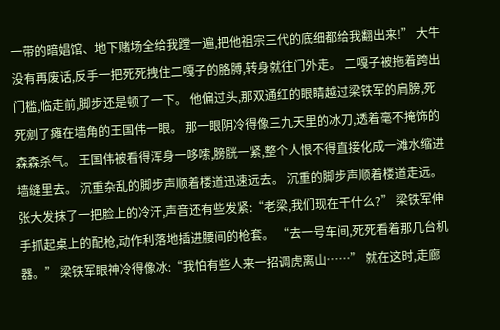一带的暗娼馆、地下赌场全给我蹚一遍,把他祖宗三代的底细都给我翻出来!” 大牛没有再废话,反手一把死死拽住二嘎子的胳膊,转身就往门外走。 二嘎子被拖着跨出门槛,临走前,脚步还是顿了一下。 他偏过头,那双通红的眼睛越过梁铁军的肩膀,死死剜了瘫在墙角的王国伟一眼。 那一眼阴冷得像三九天里的冰刀,透着毫不掩饰的森森杀气。 王国伟被看得浑身一哆嗦,膀胱一紧,整个人恨不得直接化成一滩水缩进墙缝里去。 沉重杂乱的脚步声顺着楼道迅速远去。 沉重的脚步声顺着楼道走远。 张大发抹了一把脸上的冷汗,声音还有些发紧:“老梁,我们现在干什么?” 梁铁军伸手抓起桌上的配枪,动作利落地插进腰间的枪套。 “去一号车间,死死看着那几台机器。” 梁铁军眼神冷得像冰:“我怕有些人来一招调虎离山……” 就在这时,走廊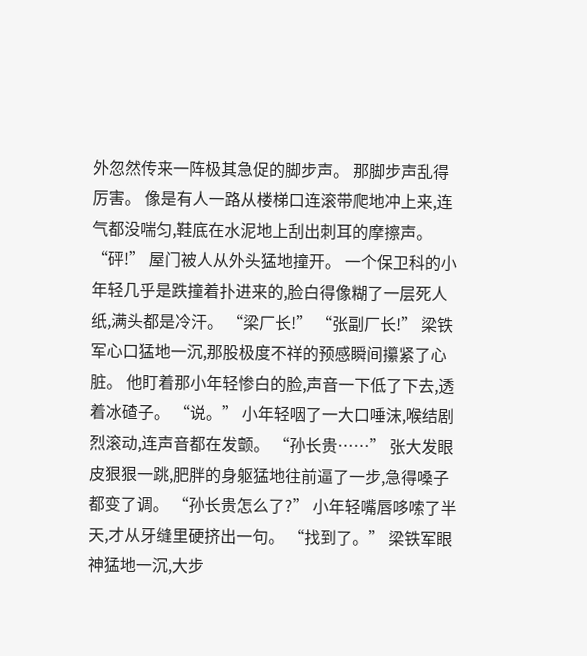外忽然传来一阵极其急促的脚步声。 那脚步声乱得厉害。 像是有人一路从楼梯口连滚带爬地冲上来,连气都没喘匀,鞋底在水泥地上刮出刺耳的摩擦声。 “砰!” 屋门被人从外头猛地撞开。 一个保卫科的小年轻几乎是跌撞着扑进来的,脸白得像糊了一层死人纸,满头都是冷汗。 “梁厂长!” “张副厂长!” 梁铁军心口猛地一沉,那股极度不祥的预感瞬间攥紧了心脏。 他盯着那小年轻惨白的脸,声音一下低了下去,透着冰碴子。 “说。” 小年轻咽了一大口唾沫,喉结剧烈滚动,连声音都在发颤。 “孙长贵……” 张大发眼皮狠狠一跳,肥胖的身躯猛地往前逼了一步,急得嗓子都变了调。 “孙长贵怎么了?” 小年轻嘴唇哆嗦了半天,才从牙缝里硬挤出一句。 “找到了。” 梁铁军眼神猛地一沉,大步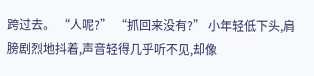跨过去。 “人呢?” “抓回来没有?” 小年轻低下头,肩膀剧烈地抖着,声音轻得几乎听不见,却像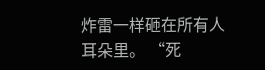炸雷一样砸在所有人耳朵里。 “死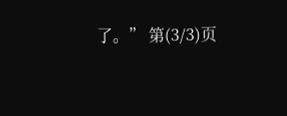了。” 第(3/3)页